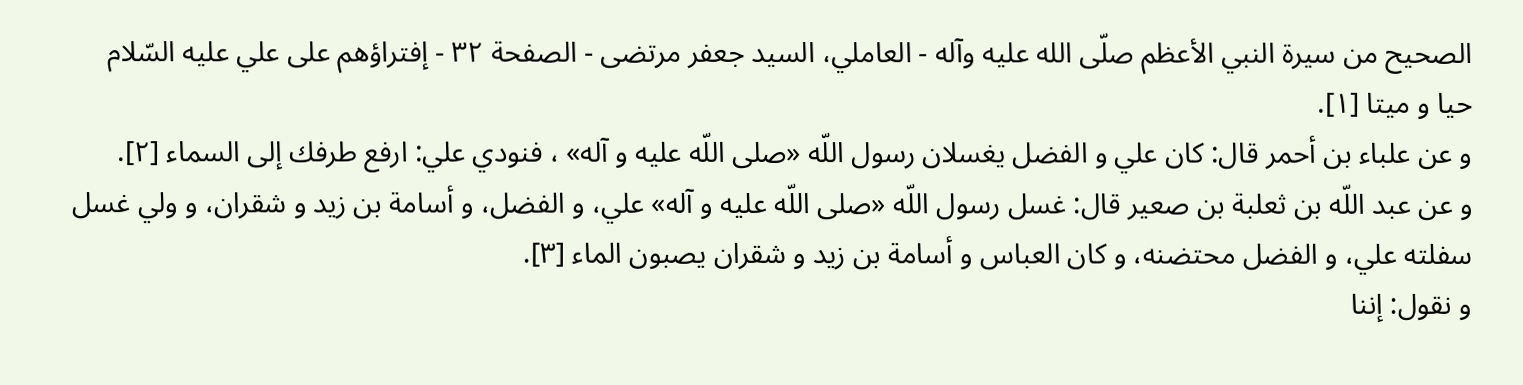الصحيح من سيرة النبي الأعظم صلّى الله عليه وآله - العاملي، السيد جعفر مرتضى - الصفحة ٣٢ - إفتراؤهم على علي عليه السّلام
حيا و ميتا [١].
و عن علباء بن أحمر قال: كان علي و الفضل يغسلان رسول اللّه «صلى اللّه عليه و آله» ، فنودي علي: ارفع طرفك إلى السماء [٢].
و عن عبد اللّه بن ثعلبة بن صعير قال: غسل رسول اللّه «صلى اللّه عليه و آله» علي، و الفضل، و أسامة بن زيد و شقران، و ولي غسل سفلته علي، و الفضل محتضنه، و كان العباس و أسامة بن زيد و شقران يصبون الماء [٣].
و نقول: إننا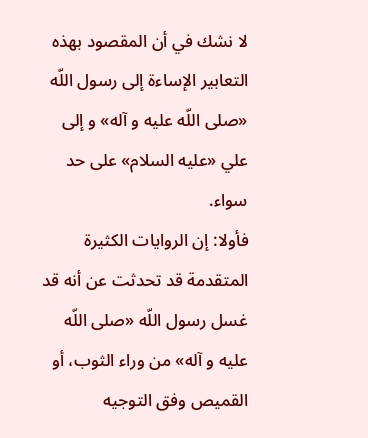لا نشك في أن المقصود بهذه التعابير الإساءة إلى رسول اللّه «صلى اللّه عليه و آله» و إلى علي «عليه السلام» على حد سواء.
فأولا: إن الروايات الكثيرة المتقدمة قد تحدثت عن أنه قد غسل رسول اللّه «صلى اللّه عليه و آله» من وراء الثوب، أو القميص وفق التوجيه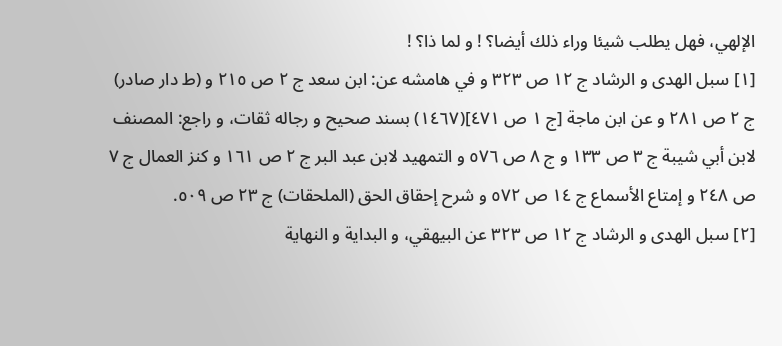الإلهي، فهل يطلب شيئا وراء ذلك أيضا؟ ! و لما ذا؟ !
[١] سبل الهدى و الرشاد ج ١٢ ص ٣٢٣ و في هامشه عن: ابن سعد ج ٢ ص ٢١٥ و (ط دار صادر) ج ٢ ص ٢٨١ و عن ابن ماجة [ج ١ ص ٤٧١](١٤٦٧) بسند صحيح و رجاله ثقات، و راجع: المصنف لابن أبي شيبة ج ٣ ص ١٣٣ و ج ٨ ص ٥٧٦ و التمهيد لابن عبد البر ج ٢ ص ١٦١ و كنز العمال ج ٧ ص ٢٤٨ و إمتاع الأسماع ج ١٤ ص ٥٧٢ و شرح إحقاق الحق (الملحقات) ج ٢٣ ص ٥٠٩.
[٢] سبل الهدى و الرشاد ج ١٢ ص ٣٢٣ عن البيهقي، و البداية و النهاية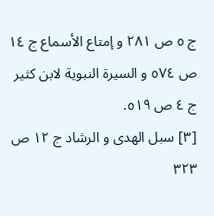ج ٥ ص ٢٨١ و إمتاع الأسماع ج ١٤ ص ٥٧٤ و السيرة النبوية لابن كثير ج ٤ ص ٥١٩.
[٣] سبل الهدى و الرشاد ج ١٢ ص ٣٢٣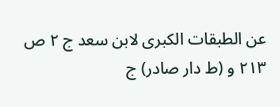عن الطبقات الكبرى لابن سعد ج ٢ ص ٢١٣ و (ط دار صادر) ج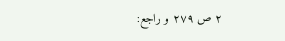٢ ص ٢٧٩ و راجع: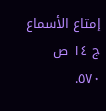إمتاع الأسماع ج ١٤ ص ٥٧٠.